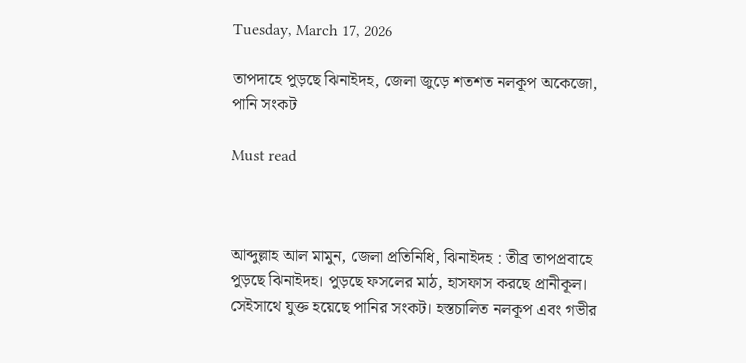Tuesday, March 17, 2026

তাপদাহে পুড়ছে ঝিনাইদহ, জেলা জুড়ে শতশত নলকূপ অকেজো, পানি সংকট

Must read



আব্দুল্লাহ আল মামুন, জেলা প্রতিনিধি, ঝিনাইদহ : তীব্র তাপপ্রবাহে পুড়ছে ঝিনাইদহ। পুড়ছে ফসলের মাঠ, হাসফাস করছে প্রানীকূল। সেইসাথে যুক্ত হয়েছে পানির সংকট। হস্তচালিত নলকূপ এবং গভীর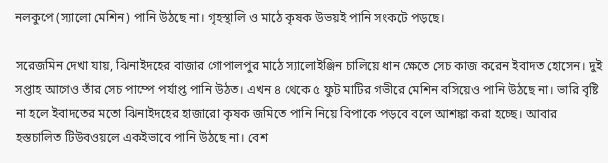নলকুপে (স্যালো মেশিন) পানি উঠছে না। গৃহস্থালি ও মাঠে কৃষক উভয়ই পানি সংকটে পড়ছে।

সরেজমিন দেখা যায়, ঝিনাইদহের বাজার গোপালপুর মাঠে স্যালোইঞ্জিন চালিয়ে ধান ক্ষেতে সেচ কাজ করেন ইবাদত হোসেন। দুই সপ্তাহ আগেও তাঁর সেচ পাম্পে পর্যাপ্ত পানি উঠত। এখন ৪ থেকে ৫ ফুট মাটির গভীরে মেশিন বসিয়েও পানি উঠছে না। ভারি বৃষ্টি না হলে ইবাদতের মতো ঝিনাইদহের হাজারো কৃষক জমিতে পানি নিয়ে বিপাকে পড়বে বলে আশঙ্কা করা হচ্ছে। আবার হস্তচালিত টিউবওয়লে একইভাবে পানি উঠছে না। বেশ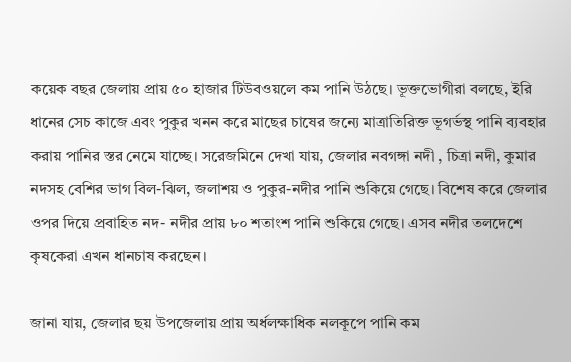কয়েক বছর জেলায় প্রায় ৫০ হাজার টিউবওয়লে কম পানি উঠছে। ভূক্তভোগীরা বলছে, ইরি ধানের সেচ কাজে এবং পুকুর খনন করে মাছের চাষের জন্যে মাত্রাতিরিক্ত ভূগর্ভস্থ পানি ব্যবহার করায় পানির স্তর নেমে যাচ্ছে। সরেজমিনে দেখা যায়, জেলার নবগঙ্গা নদী , চিত্রা নদী, কুমার নদসহ বেশির ভাগ বিল-ঝিল, জলাশয় ও পুকুর-নদীর পানি শুকিয়ে গেছে। বিশেষ করে জেলার ওপর দিয়ে প্রবাহিত নদ- নদীর প্রায় ৮০ শতাংশ পানি শুকিয়ে গেছে। এসব নদীর তলদেশে কৃষকেরা এখন ধানচাষ করছেন।

জানা যায়, জেলার ছয় উপজেলায় প্রায় অর্ধলক্ষাধিক নলকূপে পানি কম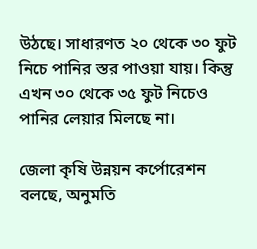উঠছে। সাধারণত ২০ থেকে ৩০ ফুট নিচে পানির স্তর পাওয়া যায়। কিন্তু এখন ৩০ থেকে ৩৫ ফুট নিচেও পানির লেয়ার মিলছে না।

জেলা কৃষি উন্নয়ন কর্পোরেশন বলছে, অনুমতি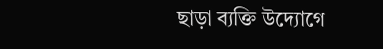ছাড়া ব্যক্তি উদ্যোগে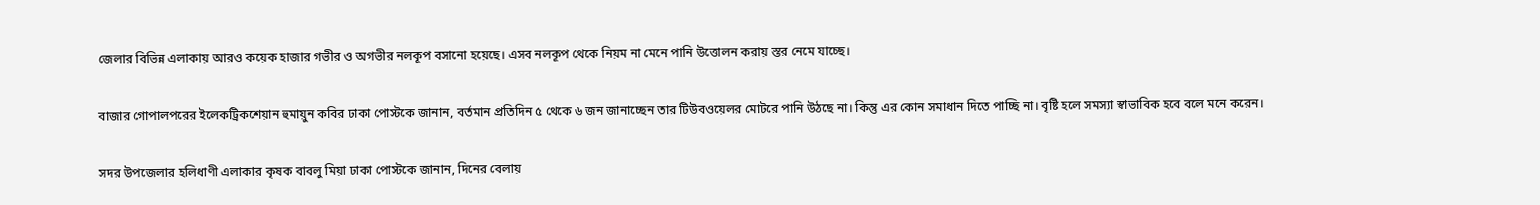জেলার বিভিন্ন এলাকায় আরও কয়েক হাজার গভীর ও অগভীর নলকূপ বসানো হয়েছে। এসব নলকূপ থেকে নিয়ম না মেনে পানি উত্তোলন করায় স্তর নেমে যাচ্ছে।

বাজার গোপালপরের ইলেকট্রিকশেয়ান হুমায়ুন কবির ঢাকা পোস্টকে জানান, বর্তমান প্রতিদিন ৫ থেকে ৬ জন জানাচ্ছেন তার টিউবওয়েলর মোটরে পানি উঠছে না। কিন্তু এর কোন সমাধান দিতে পাচ্ছি না। বৃষ্টি হলে সমস্যা স্বাভাবিক হবে বলে মনে করেন।

সদর উপজেলার হলিধাণী এলাকার কৃষক বাবলু মিয়া ঢাকা পোস্টকে জানান, দিনের বেলায়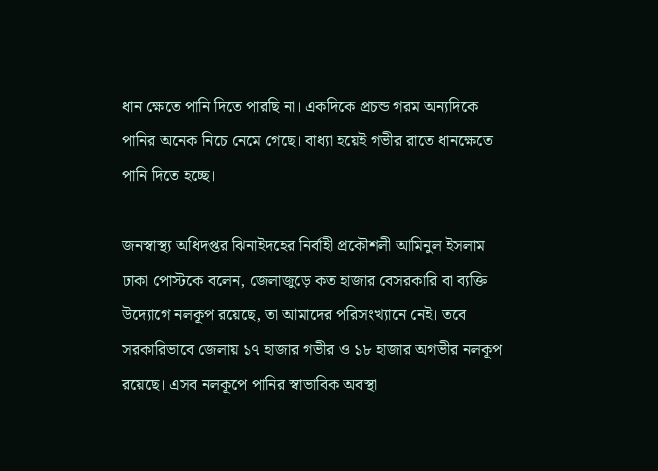ধান ক্ষেতে পানি দিতে পারছি না। একদিকে প্রচন্ড গরম অন্যদিকে পানির‌ অনেক নিচে নেমে গেছে। বাধ্যা হয়েই গভীর রাতে ধান‌ক্ষেতে পানি দিতে হচ্ছে।

জনস্বাস্থ্য অধিদপ্তর ঝিনাইদহের নির্বাহী প্রকৌশলী আমিনুল ইসলাম ঢাকা পোস্টকে বলেন, জেলাজুড়ে কত হাজার বেসরকারি বা ব্যক্তি উদ্যোগে নলকূপ রয়েছে, তা আমাদের পরিসংখ্যানে নেই। তবে সরকারিভাবে জেলায় ১৭ হাজার গভীর ও ১৮ হাজার অগভীর নলকূপ রয়েছে। এসব নলকূপে পানির স্বাভাবিক অবস্থা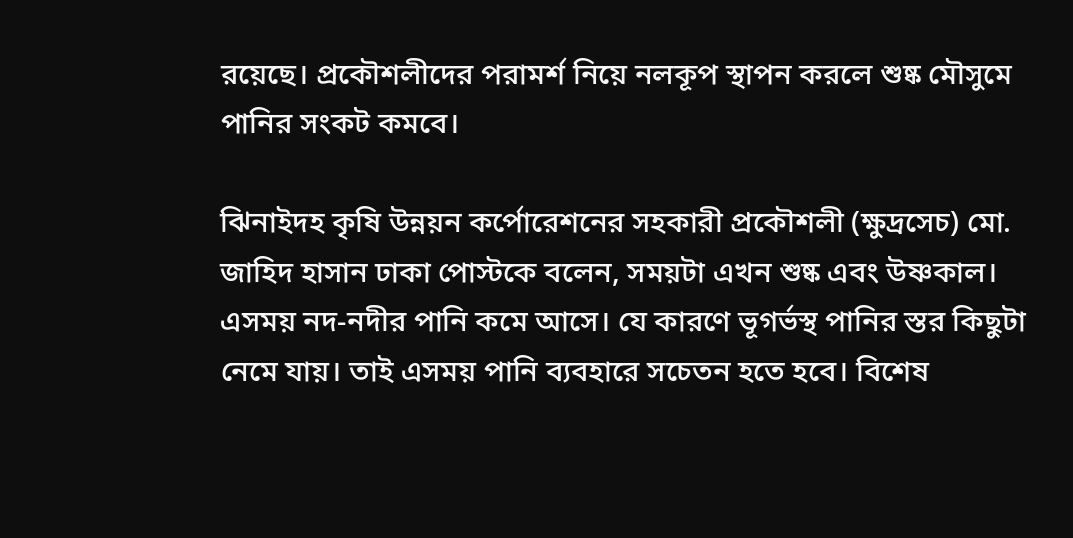রয়েছে। প্রকৌশলীদের পরামর্শ নিয়ে নলকূপ স্থাপন করলে শুষ্ক মৌসুমে পানির সংকট কমবে।

ঝিনাইদহ কৃষি উন্নয়ন কর্পোরেশনের সহকারী প্রকৌশলী (ক্ষুদ্রসেচ) মো. জাহিদ হাসান ঢাকা পোস্টকে বলেন, সময়টা এখন শুষ্ক এবং উষ্ণকাল। এসময় নদ-নদীর পানি কমে আসে। যে কারণে ভূগর্ভস্থ পানির স্তর কিছুটা নেমে যায়। তাই এসময় পানি ব্যবহারে সচেতন হতে হবে। বিশেষ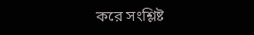করে সংশ্লিষ্ট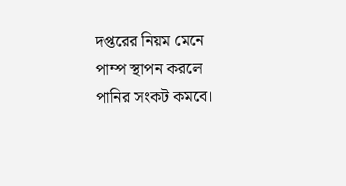দপ্তরের নিয়ম মেনে পাম্প স্থাপন করলে পানির সংকট কমবে।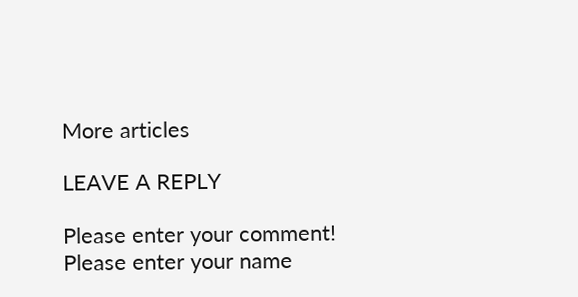More articles

LEAVE A REPLY

Please enter your comment!
Please enter your name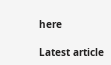here

Latest article